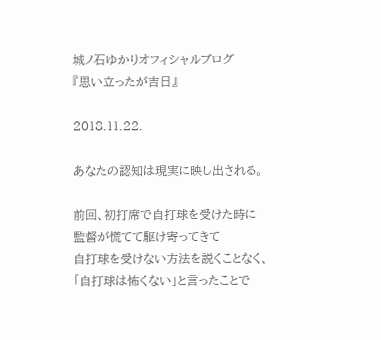城ノ石ゆかりオフィシャルブログ
『思い立ったが吉日』

2018.11.22.

あなたの認知は現実に映し出される。

前回、初打席で自打球を受けた時に
監督が慌てて駆け寄ってきて
自打球を受けない方法を説くことなく、
「自打球は怖くない」と言ったことで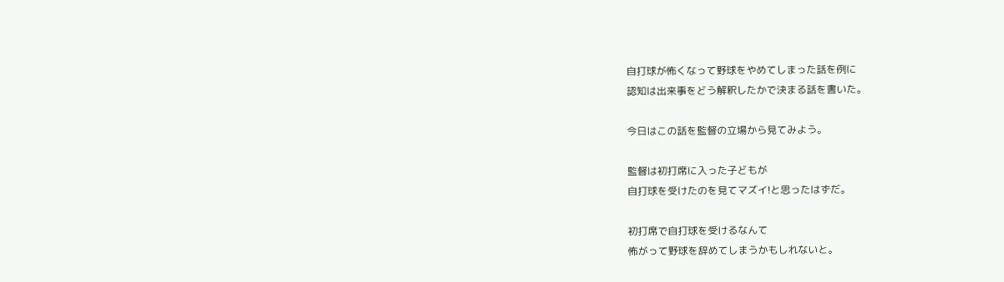自打球が怖くなって野球をやめてしまった話を例に
認知は出来事をどう解釈したかで決まる話を書いた。

今日はこの話を監督の立場から見てみよう。

監督は初打席に入った子どもが
自打球を受けたのを見てマズイ!と思ったはずだ。

初打席で自打球を受けるなんて
怖がって野球を辞めてしまうかもしれないと。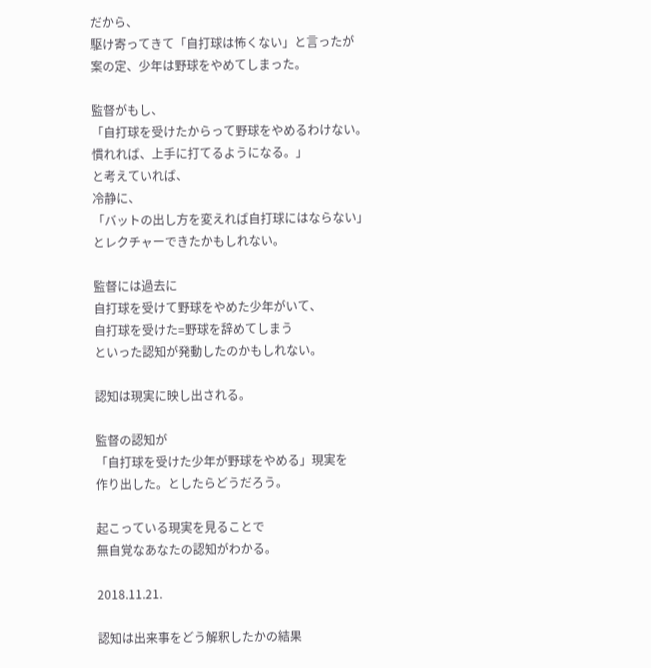だから、
駆け寄ってきて「自打球は怖くない」と言ったが
案の定、少年は野球をやめてしまった。

監督がもし、
「自打球を受けたからって野球をやめるわけない。
慣れれば、上手に打てるようになる。」
と考えていれば、
冷静に、
「バットの出し方を変えれば自打球にはならない」
とレクチャーできたかもしれない。

監督には過去に
自打球を受けて野球をやめた少年がいて、
自打球を受けた=野球を辞めてしまう
といった認知が発動したのかもしれない。

認知は現実に映し出される。

監督の認知が
「自打球を受けた少年が野球をやめる」現実を
作り出した。としたらどうだろう。

起こっている現実を見ることで
無自覚なあなたの認知がわかる。

2018.11.21.

認知は出来事をどう解釈したかの結果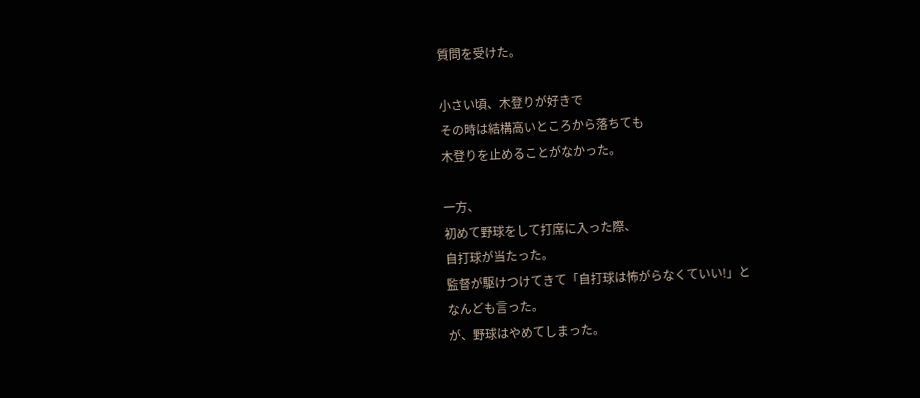質問を受けた。

小さい頃、木登りが好きで
その時は結構高いところから落ちても
木登りを止めることがなかった。

一方、
初めて野球をして打席に入った際、
自打球が当たった。
監督が駆けつけてきて「自打球は怖がらなくていい!」と
なんども言った。
が、野球はやめてしまった。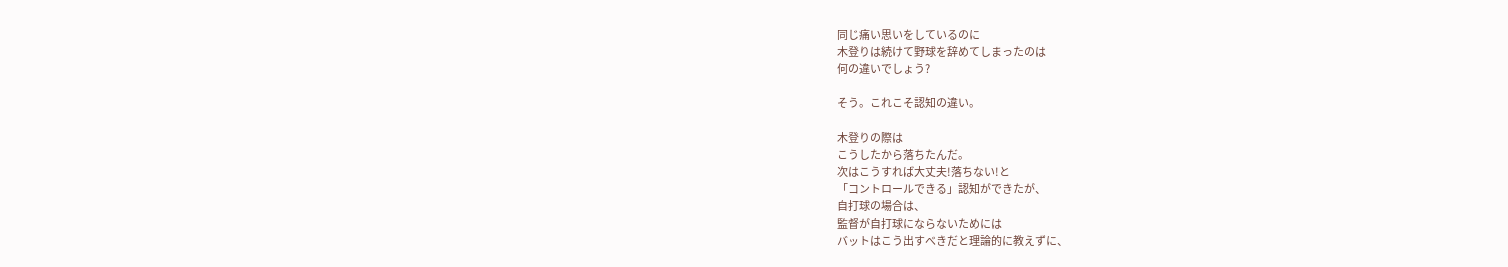同じ痛い思いをしているのに
木登りは続けて野球を辞めてしまったのは
何の違いでしょう?

そう。これこそ認知の違い。

木登りの際は
こうしたから落ちたんだ。
次はこうすれば大丈夫!落ちない!と
「コントロールできる」認知ができたが、
自打球の場合は、
監督が自打球にならないためには
バットはこう出すべきだと理論的に教えずに、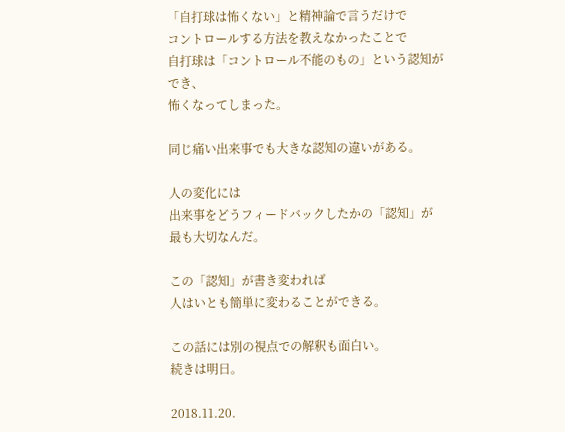「自打球は怖くない」と精神論で言うだけで
コントロールする方法を教えなかったことで
自打球は「コントロール不能のもの」という認知ができ、
怖くなってしまった。

同じ痛い出来事でも大きな認知の違いがある。

人の変化には
出来事をどうフィードバックしたかの「認知」が
最も大切なんだ。

この「認知」が書き変われば
人はいとも簡単に変わることができる。

この話には別の視点での解釈も面白い。
続きは明日。

2018.11.20.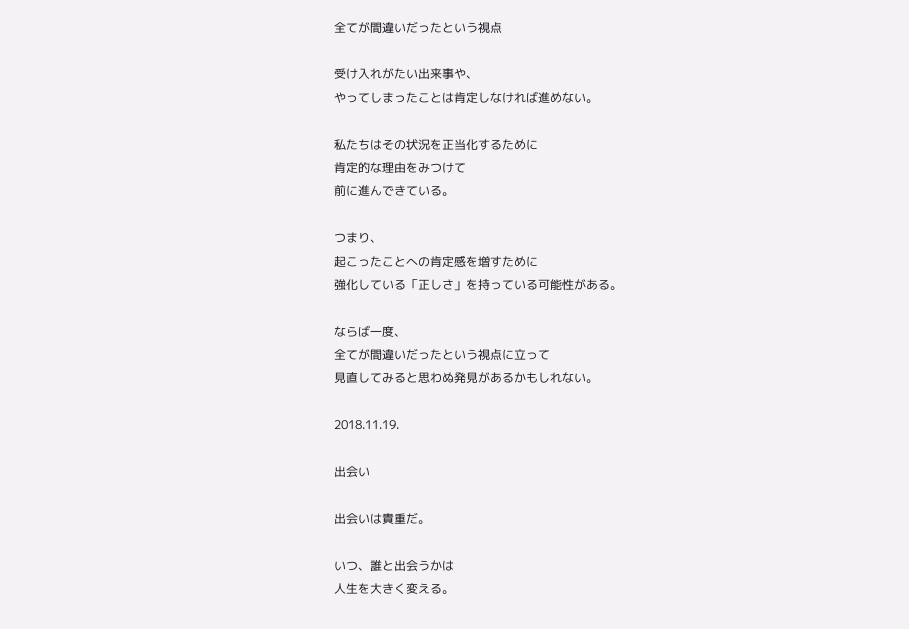全てが間違いだったという視点

受け入れがたい出来事や、
やってしまったことは肯定しなければ進めない。

私たちはその状況を正当化するために
肯定的な理由をみつけて
前に進んできている。

つまり、
起こったことへの肯定感を増すために
強化している「正しさ」を持っている可能性がある。

ならば一度、
全てが間違いだったという視点に立って
見直してみると思わぬ発見があるかもしれない。

2018.11.19.

出会い

出会いは貴重だ。

いつ、誰と出会うかは
人生を大きく変える。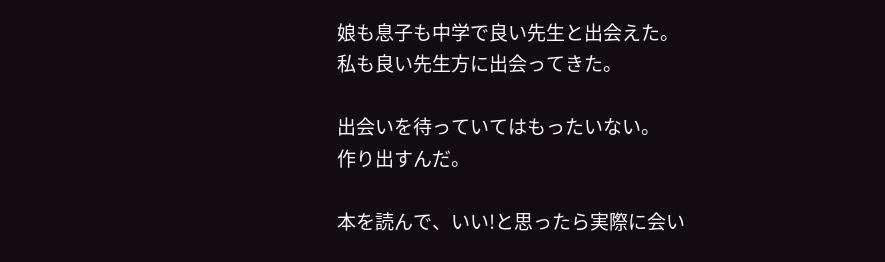娘も息子も中学で良い先生と出会えた。
私も良い先生方に出会ってきた。

出会いを待っていてはもったいない。
作り出すんだ。

本を読んで、いい!と思ったら実際に会い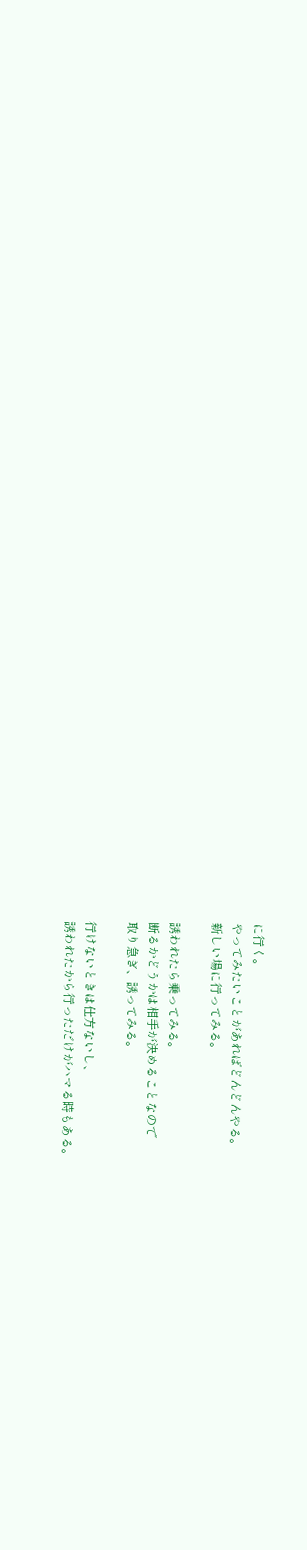に行く。
やってみたいことがあればどんどんやる。
新しい場に行ってみる。

誘われたら乗ってみる。
断るかどうかは相手が決めることなので
取り急ぎ、誘ってみる。

行けないときは仕方ないし、
誘われたから行っただけがハマる時もある。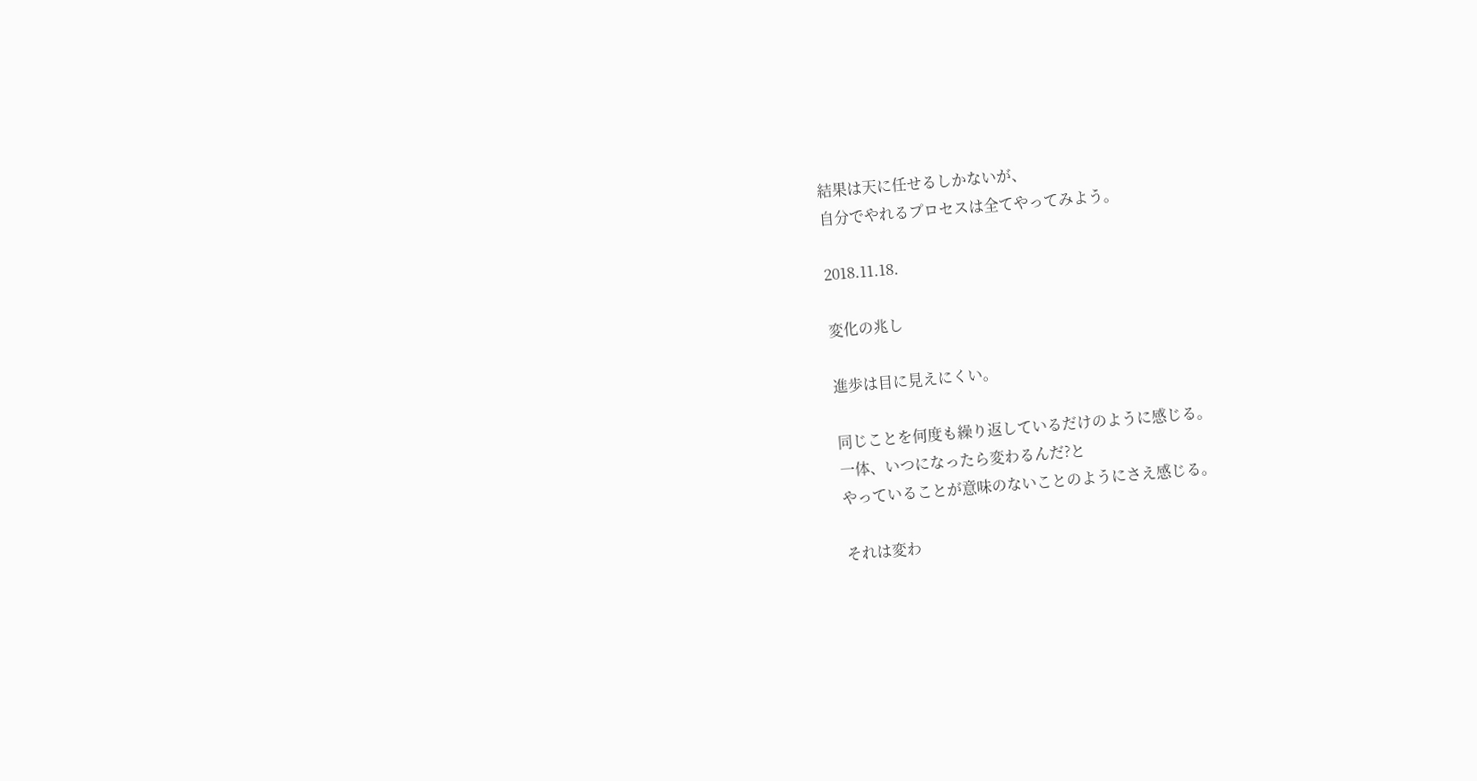結果は天に任せるしかないが、
自分でやれるプロセスは全てやってみよう。

2018.11.18.

変化の兆し

進歩は目に見えにくい。

同じことを何度も繰り返しているだけのように感じる。
一体、いつになったら変わるんだ?と
やっていることが意味のないことのようにさえ感じる。

それは変わ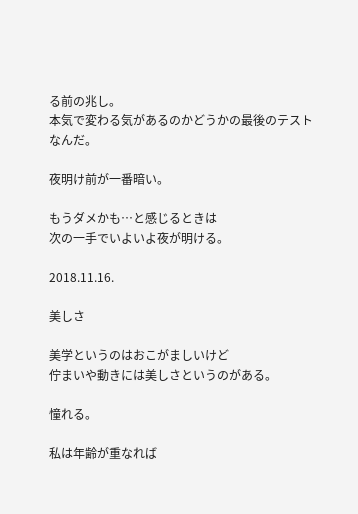る前の兆し。
本気で変わる気があるのかどうかの最後のテストなんだ。

夜明け前が一番暗い。

もうダメかも…と感じるときは
次の一手でいよいよ夜が明ける。

2018.11.16.

美しさ

美学というのはおこがましいけど
佇まいや動きには美しさというのがある。

憧れる。

私は年齢が重なれば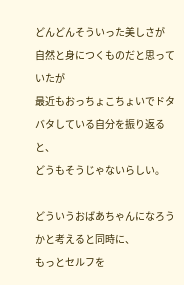どんどんそういった美しさが
自然と身につくものだと思っていたが
最近もおっちょこちょいでドタバタしている自分を振り返ると、
どうもそうじゃないらしい。

どういうおばあちゃんになろうかと考えると同時に、
もっとセルフを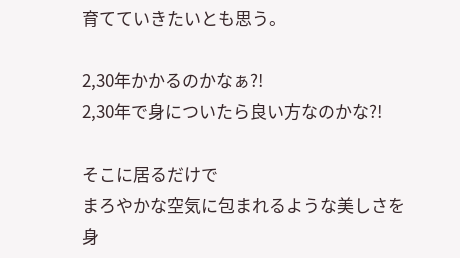育てていきたいとも思う。

2,30年かかるのかなぁ?!
2,30年で身についたら良い方なのかな?!

そこに居るだけで
まろやかな空気に包まれるような美しさを
身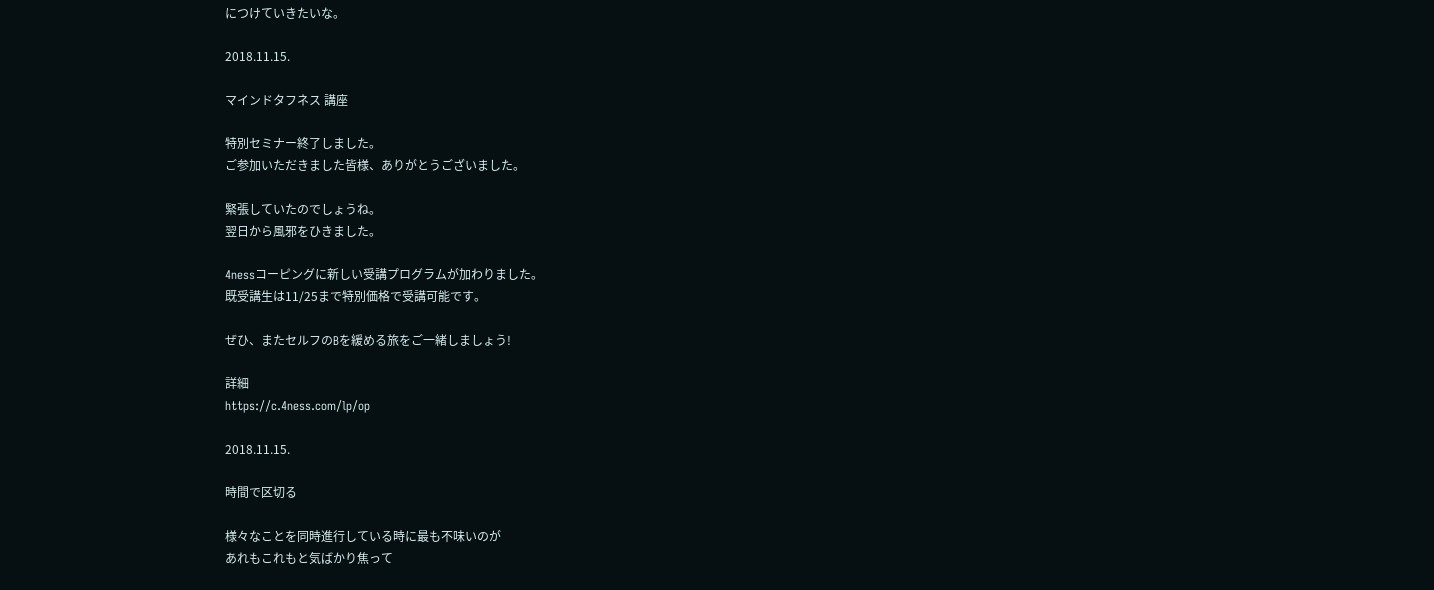につけていきたいな。

2018.11.15.

マインドタフネス 講座

特別セミナー終了しました。
ご参加いただきました皆様、ありがとうございました。

緊張していたのでしょうね。
翌日から風邪をひきました。

4nessコーピングに新しい受講プログラムが加わりました。
既受講生は11/25まで特別価格で受講可能です。

ぜひ、またセルフのBを緩める旅をご一緒しましょう!

詳細
https://c.4ness.com/lp/op

2018.11.15.

時間で区切る

様々なことを同時進行している時に最も不味いのが
あれもこれもと気ばかり焦って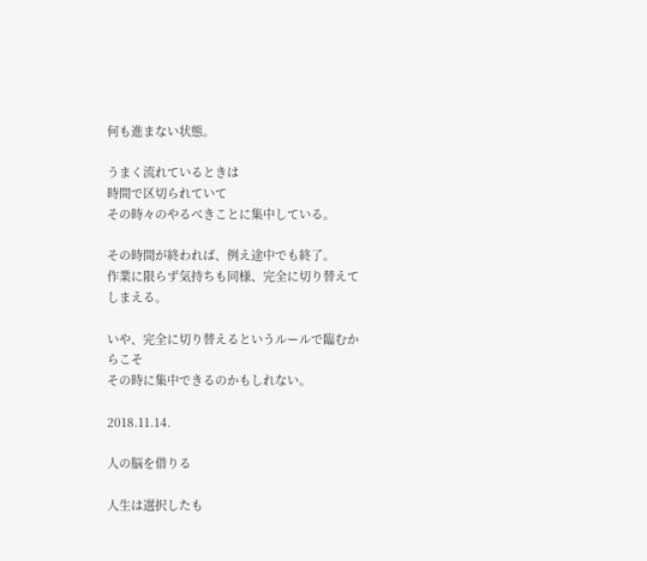何も進まない状態。

うまく流れているときは
時間で区切られていて
その時々のやるべきことに集中している。

その時間が終われば、例え途中でも終了。
作業に限らず気持ちも同様、完全に切り替えてしまえる。

いや、完全に切り替えるというルールで臨むからこそ
その時に集中できるのかもしれない。

2018.11.14.

人の脳を借りる

人生は選択したも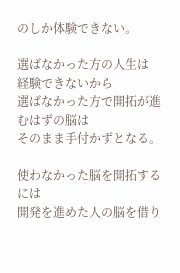のしか体験できない。

選ばなかった方の人生は
経験できないから
選ばなかった方で開拓が進むはずの脳は
そのまま手付かずとなる。

使わなかった脳を開拓するには
開発を進めた人の脳を借り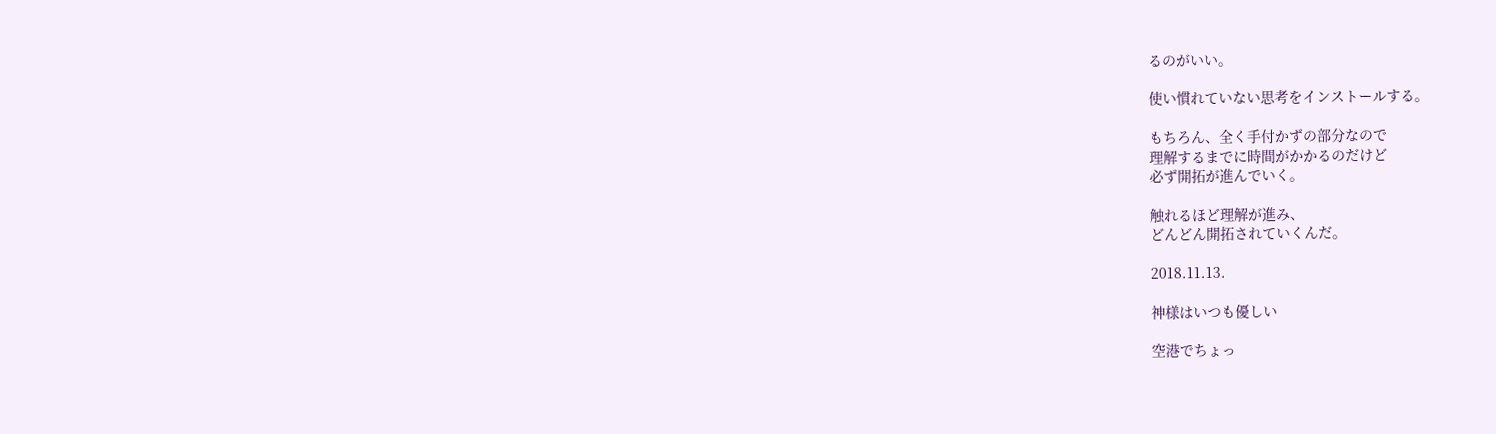るのがいい。

使い慣れていない思考をインストールする。

もちろん、全く手付かずの部分なので
理解するまでに時間がかかるのだけど
必ず開拓が進んでいく。

触れるほど理解が進み、
どんどん開拓されていくんだ。

2018.11.13.

神様はいつも優しい

空港でちょっ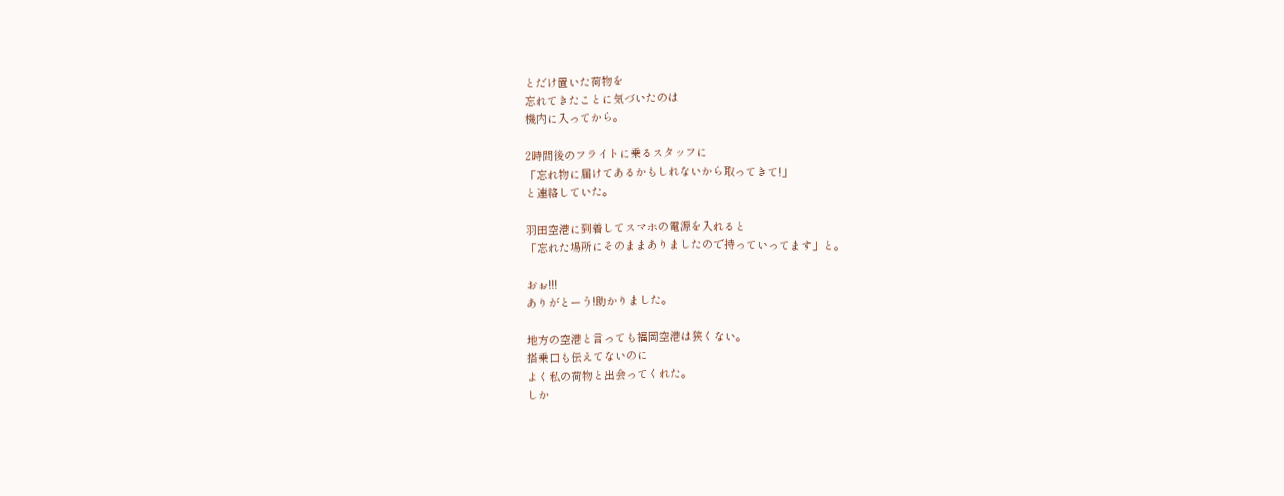とだけ置いた荷物を
忘れてきたことに気づいたのは
機内に入ってから。

2時間後のフライトに乗るスタッフに
「忘れ物に届けてあるかもしれないから取ってきて!」
と連絡していた。

羽田空港に到着してスマホの電源を入れると
「忘れた場所にそのままありましたので持っていってます」と。

おぉ!!!
ありがとーう!助かりました。

地方の空港と言っても福岡空港は狭くない。
搭乗口も伝えてないのに
よく私の荷物と出会ってくれた。
しか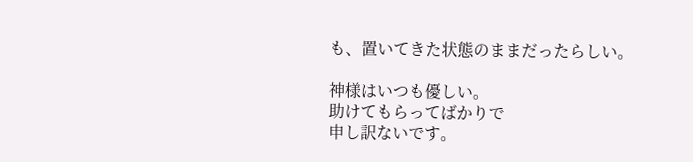も、置いてきた状態のままだったらしい。

神様はいつも優しい。
助けてもらってばかりで
申し訳ないです。